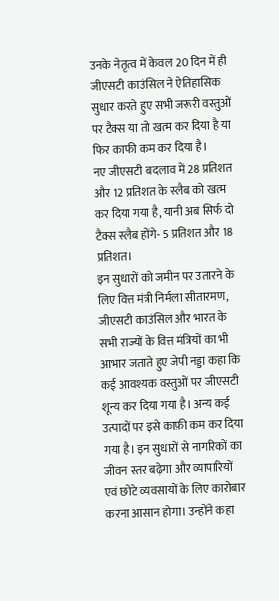उनके नेतृत्व में केवल 20 दिन में ही जीएसटी काउंसिल ने ऐतिहासिक सुधार करते हुए सभी जरूरी वस्तुओं पर टैक्स या तो खत्म कर दिया है या फिर काफी कम कर दिया है।
नए जीएसटी बदलाव में 28 प्रतिशत और 12 प्रतिशत के स्लैब को खत्म कर दिया गया है, यानी अब सिर्फ दो टैक्स स्लैब होंगे- 5 प्रतिशत और 18 प्रतिशत।
इन सुधारों को जमीन पर उतारने के लिए वित्त मंत्री निर्मला सीतारमण, जीएसटी काउंसिल और भारत के सभी राज्यों के वित्त मंत्रियों का भी आभार जताते हुए जेपी नड्डा कहा कि कई आवश्यक वस्तुओं पर जीएसटी शून्य कर दिया गया है। अन्य कई उत्पादों पर इसे काफ़ी कम कर दिया गया है। इन सुधारों से नागरिकों का जीवन स्तर बढ़ेगा और व्यापारियों एवं छोटे व्यवसायों के लिए कारोबार करना आसान होगा। उन्होंने कहा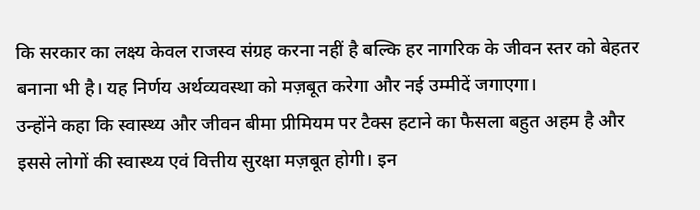कि सरकार का लक्ष्य केवल राजस्व संग्रह करना नहीं है बल्कि हर नागरिक के जीवन स्तर को बेहतर बनाना भी है। यह निर्णय अर्थव्यवस्था को मज़बूत करेगा और नई उम्मीदें जगाएगा।
उन्होंने कहा कि स्वास्थ्य और जीवन बीमा प्रीमियम पर टैक्स हटाने का फैसला बहुत अहम है और इससे लोगों की स्वास्थ्य एवं वित्तीय सुरक्षा मज़बूत होगी। इन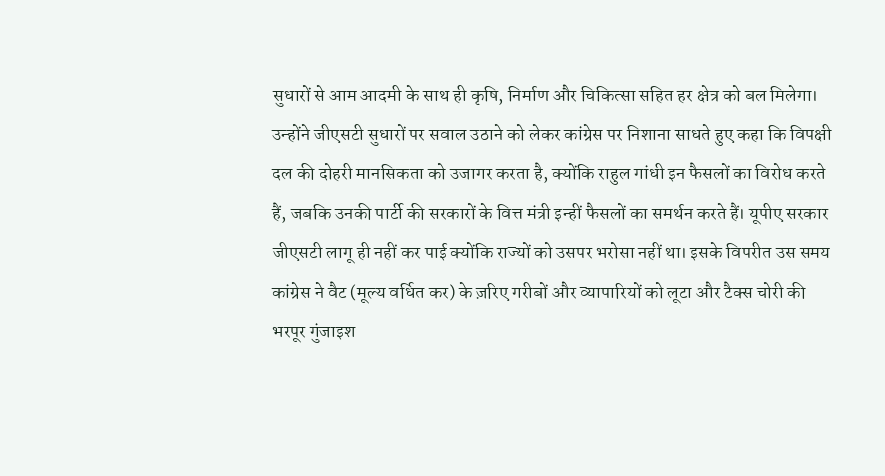सुधारों से आम आदमी के साथ ही कृषि, निर्माण और चिकित्सा सहित हर क्षेत्र को बल मिलेगा।
उन्होंने जीएसटी सुधारों पर सवाल उठाने को लेकर कांग्रेस पर निशाना साधते हुए कहा कि विपक्षी दल की दोहरी मानसिकता को उजागर करता है, क्योंकि राहुल गांधी इन फैसलों का विरोध करते हैं, जबकि उनकी पार्टी की सरकारों के वित्त मंत्री इन्हीं फैसलों का समर्थन करते हैं। यूपीए सरकार जीएसटी लागू ही नहीं कर पाई क्योंकि राज्यों को उसपर भरोसा नहीं था। इसके विपरीत उस समय कांग्रेस ने वैट (मूल्य वर्धित कर) के ज़रिए गरीबों और व्यापारियों को लूटा और टैक्स चोरी की भरपूर गुंजाइश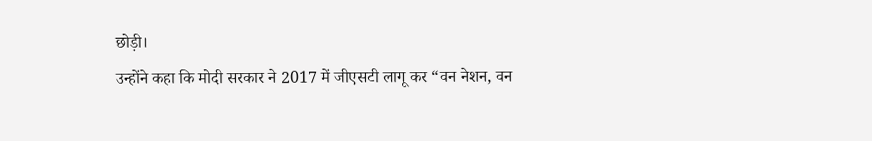छोड़ी।
उन्होंने कहा कि मोदी सरकार ने 2017 में जीएसटी लागू कर “वन नेशन, वन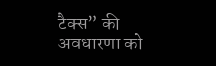टैक्स” की अवधारणा को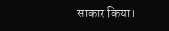साकार किया।